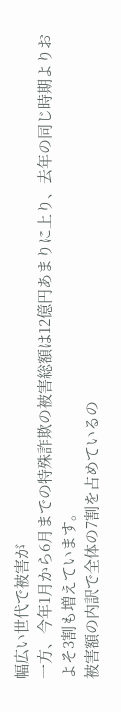幅広い世代で被害が
一方、今年1月から6月までの特殊詐欺の被害総額は12億円あまりに上り、去年の同じ時期よりおよそ3割も増えています。
被害額の内訳で全体の7割を占めているの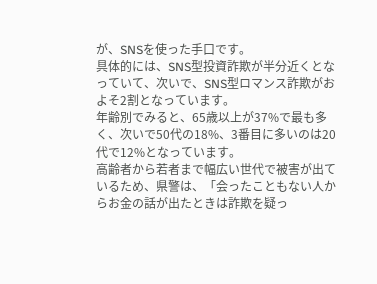が、SNSを使った手口です。
具体的には、SNS型投資詐欺が半分近くとなっていて、次いで、SNS型ロマンス詐欺がおよそ2割となっています。
年齢別でみると、65歳以上が37%で最も多く、次いで50代の18%、3番目に多いのは20代で12%となっています。
高齢者から若者まで幅広い世代で被害が出ているため、県警は、「会ったこともない人からお金の話が出たときは詐欺を疑っ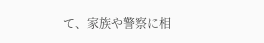て、家族や警察に相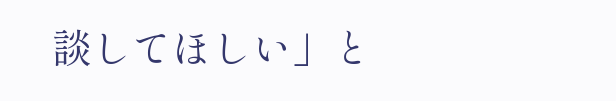談してほしい」と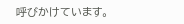呼びかけています。